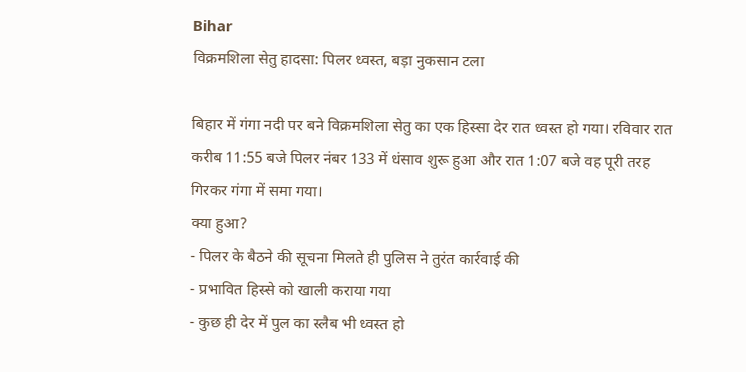Bihar
विक्रमशिला सेतु हादसा: पिलर ध्वस्त, बड़ा नुकसान टला

बिहार में गंगा नदी पर बने विक्रमशिला सेतु का एक हिस्सा देर रात ध्वस्त हो गया। रविवार रात करीब 11:55 बजे पिलर नंबर 133 में धंसाव शुरू हुआ और रात 1:07 बजे वह पूरी तरह गिरकर गंगा में समा गया।
क्या हुआ?
- पिलर के बैठने की सूचना मिलते ही पुलिस ने तुरंत कार्रवाई की
- प्रभावित हिस्से को खाली कराया गया
- कुछ ही देर में पुल का स्लैब भी ध्वस्त हो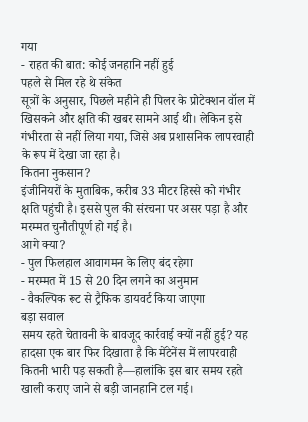गया
- राहत की बात: कोई जनहानि नहीं हुई
पहले से मिल रहे थे संकेत
सूत्रों के अनुसार, पिछले महीने ही पिलर के प्रोटेक्शन वॉल में खिसकने और क्षति की खबर सामने आई थी। लेकिन इसे गंभीरता से नहीं लिया गया, जिसे अब प्रशासनिक लापरवाही के रूप में देखा जा रहा है।
कितना नुकसान?
इंजीनियरों के मुताबिक, करीब 33 मीटर हिस्से को गंभीर क्षति पहुंची है। इससे पुल की संरचना पर असर पड़ा है और मरम्मत चुनौतीपूर्ण हो गई है।
आगे क्या?
- पुल फिलहाल आवागमन के लिए बंद रहेगा
- मरम्मत में 15 से 20 दिन लगने का अनुमान
- वैकल्पिक रूट से ट्रैफिक डायवर्ट किया जाएगा
बड़ा सवाल
समय रहते चेतावनी के बावजूद कार्रवाई क्यों नहीं हुई? यह हादसा एक बार फिर दिखाता है कि मेंटेनेंस में लापरवाही कितनी भारी पड़ सकती है—हालांकि इस बार समय रहते खाली कराए जाने से बड़ी जानहानि टल गई।